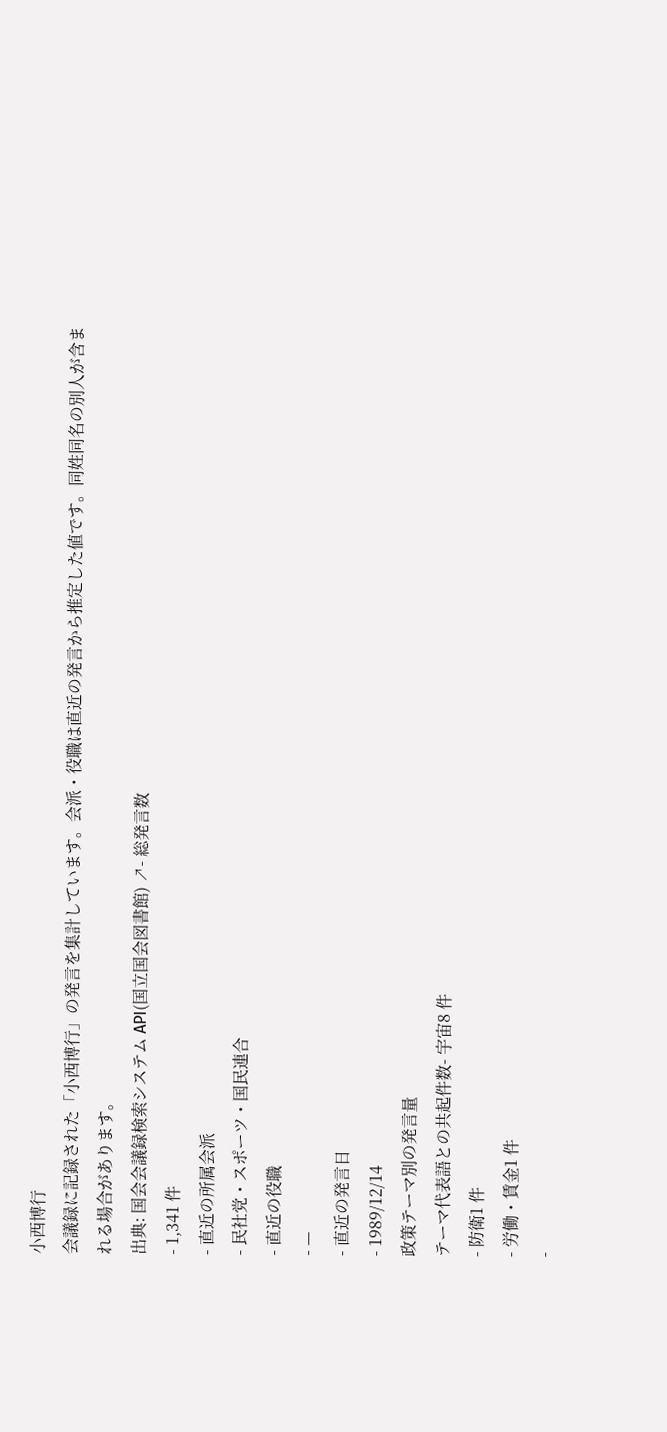小西博行
会議録に記録された「小西博行」の発言を集計しています。会派・役職は直近の発言から推定した値です。同姓同名の別人が含まれる場合があります。
出典: 国会会議録検索システム API(国立国会図書館) ↗- 総発言数
- 1,341 件
- 直近の所属会派
- 民社党・スポーツ・国民連合
- 直近の役職
- —
- 直近の発言日
- 1989/12/14
政策テーマ別の発言量
テーマ代表語との共起件数- 宇宙8 件
- 防衛1 件
- 労働・賃金1 件
-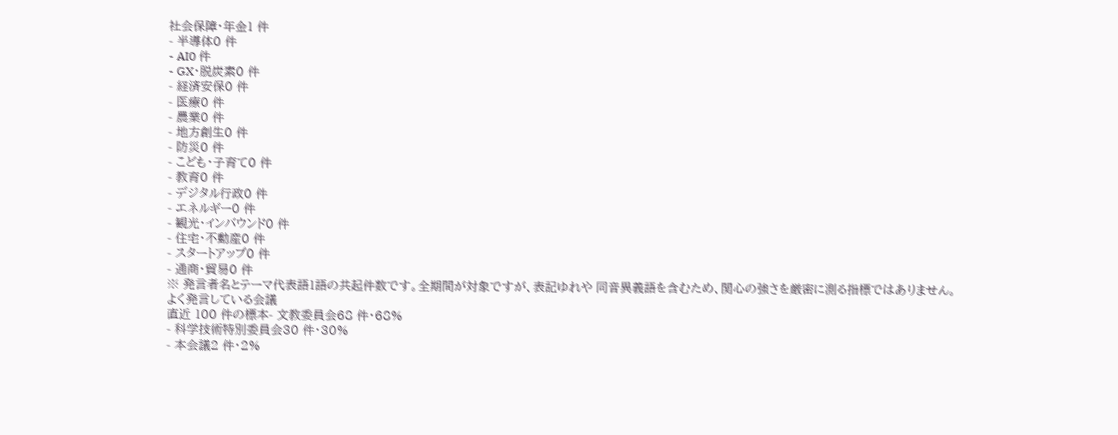社会保障・年金1 件
- 半導体0 件
- AI0 件
- GX・脱炭素0 件
- 経済安保0 件
- 医療0 件
- 農業0 件
- 地方創生0 件
- 防災0 件
- こども・子育て0 件
- 教育0 件
- デジタル行政0 件
- エネルギー0 件
- 観光・インバウンド0 件
- 住宅・不動産0 件
- スタートアップ0 件
- 通商・貿易0 件
※ 発言者名とテーマ代表語1語の共起件数です。全期間が対象ですが、表記ゆれや 同音異義語を含むため、関心の強さを厳密に測る指標ではありません。
よく発言している会議
直近 100 件の標本- 文教委員会68 件・68%
- 科学技術特別委員会30 件・30%
- 本会議2 件・2%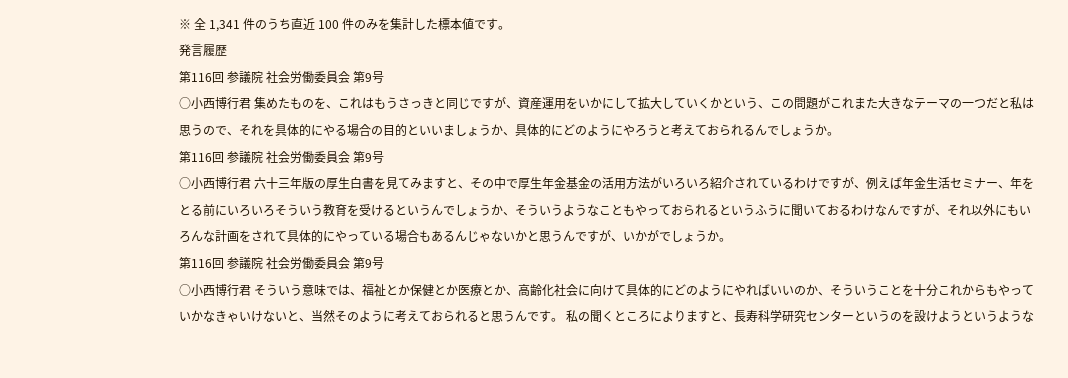※ 全 1,341 件のうち直近 100 件のみを集計した標本値です。
発言履歴
第116回 参議院 社会労働委員会 第9号
○小西博行君 集めたものを、これはもうさっきと同じですが、資産運用をいかにして拡大していくかという、この問題がこれまた大きなテーマの一つだと私は思うので、それを具体的にやる場合の目的といいましょうか、具体的にどのようにやろうと考えておられるんでしょうか。
第116回 参議院 社会労働委員会 第9号
○小西博行君 六十三年版の厚生白書を見てみますと、その中で厚生年金基金の活用方法がいろいろ紹介されているわけですが、例えば年金生活セミナー、年をとる前にいろいろそういう教育を受けるというんでしょうか、そういうようなこともやっておられるというふうに聞いておるわけなんですが、それ以外にもいろんな計画をされて具体的にやっている場合もあるんじゃないかと思うんですが、いかがでしょうか。
第116回 参議院 社会労働委員会 第9号
○小西博行君 そういう意味では、福祉とか保健とか医療とか、高齢化社会に向けて具体的にどのようにやればいいのか、そういうことを十分これからもやっていかなきゃいけないと、当然そのように考えておられると思うんです。 私の聞くところによりますと、長寿科学研究センターというのを設けようというような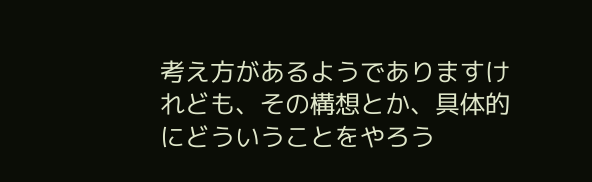考え方があるようでありますけれども、その構想とか、具体的にどういうことをやろう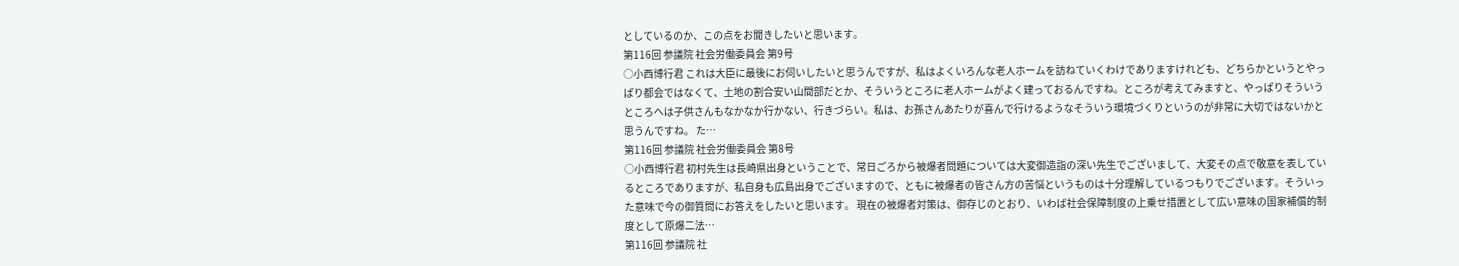としているのか、この点をお聞きしたいと思います。
第116回 参議院 社会労働委員会 第9号
○小西博行君 これは大臣に最後にお伺いしたいと思うんですが、私はよくいろんな老人ホームを訪ねていくわけでありますけれども、どちらかというとやっぱり都会ではなくて、土地の割合安い山間部だとか、そういうところに老人ホームがよく建っておるんですね。ところが考えてみますと、やっぱりそういうところへは子供さんもなかなか行かない、行きづらい。私は、お孫さんあたりが喜んで行けるようなそういう環境づくりというのが非常に大切ではないかと思うんですね。 た…
第116回 参議院 社会労働委員会 第8号
○小西博行君 初村先生は長崎県出身ということで、常日ごろから被爆者問題については大変御造詣の深い先生でございまして、大変その点で敬意を表しているところでありますが、私自身も広島出身でございますので、ともに被爆者の皆さん方の苦悩というものは十分理解しているつもりでございます。そういった意味で今の御質問にお答えをしたいと思います。 現在の被爆者対策は、御存じのとおり、いわば社会保障制度の上乗せ措置として広い意味の国家補償的制度として原爆二法…
第116回 参議院 社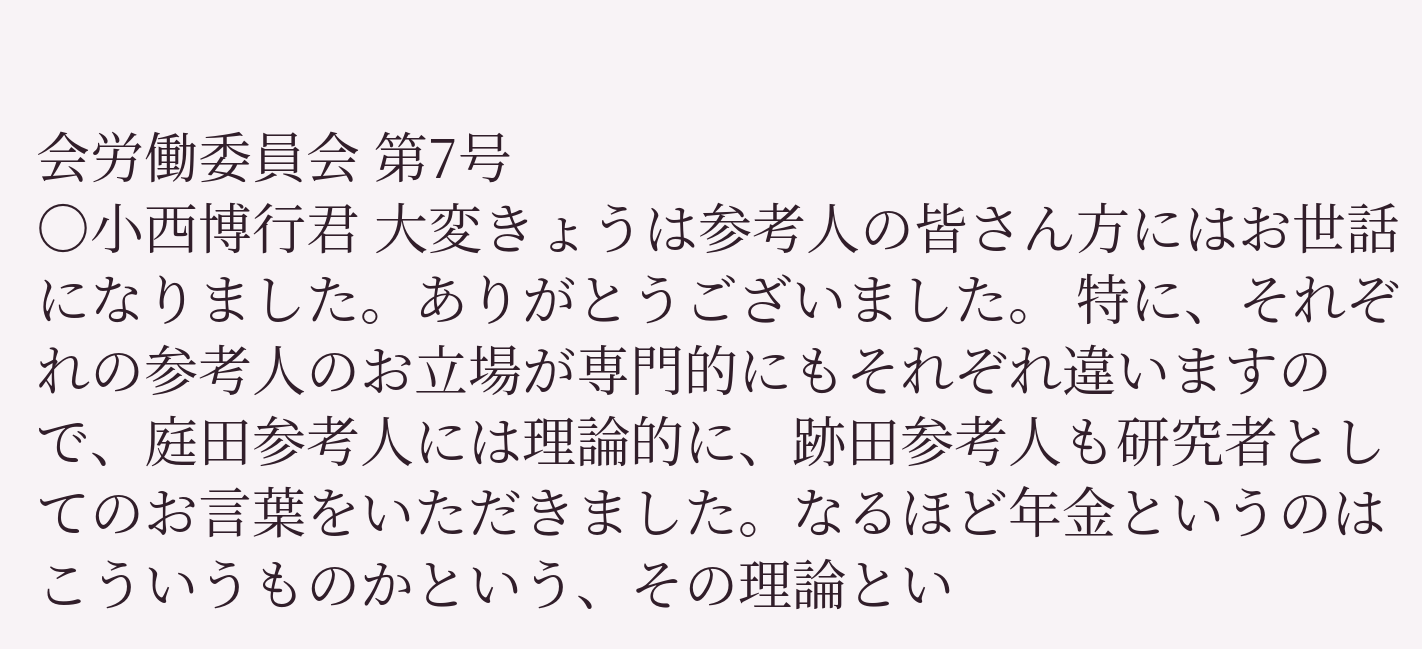会労働委員会 第7号
○小西博行君 大変きょうは参考人の皆さん方にはお世話になりました。ありがとうございました。 特に、それぞれの参考人のお立場が専門的にもそれぞれ違いますので、庭田参考人には理論的に、跡田参考人も研究者としてのお言葉をいただきました。なるほど年金というのはこういうものかという、その理論とい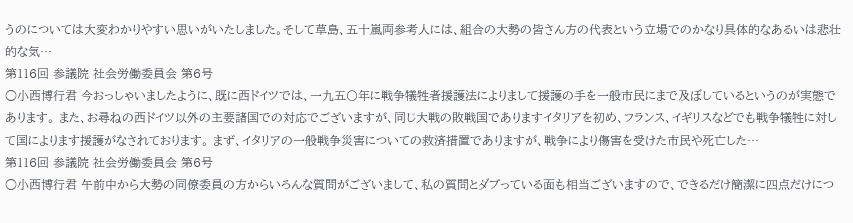うのについては大変わかりやすい思いがいたしました。そして草島、五十嵐両参考人には、組合の大勢の皆さん方の代表という立場でのかなり具体的なあるいは悲壮的な気…
第116回 参議院 社会労働委員会 第6号
○小西博行君 今おっしゃいましたように、既に西ドイツでは、一九五〇年に戦争犠牲者援護法によりまして援護の手を一般市民にまで及ぼしているというのが実態であります。 また、お尋ねの西ドイツ以外の主要諸国での対応でございますが、同じ大戦の敗戦国でありますイタリアを初め、フランス、イギリスなどでも戦争犠牲に対して国によります援護がなされております。 まず、イタリアの一般戦争災害についての救済措置でありますが、戦争により傷害を受けた市民や死亡した…
第116回 参議院 社会労働委員会 第6号
○小西博行君 午前中から大勢の同僚委員の方からいろんな質問がございまして、私の質問とダブっている面も相当ございますので、できるだけ簡潔に四点だけにつ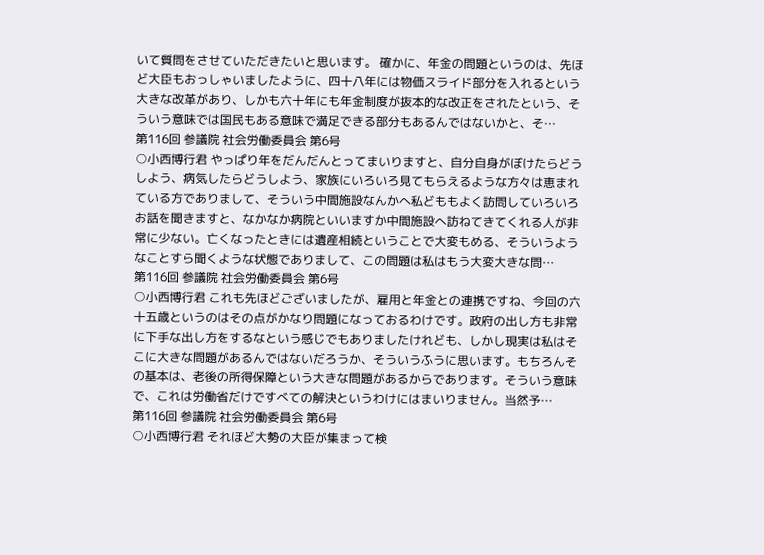いて質問をさせていただきたいと思います。 確かに、年金の問題というのは、先ほど大臣もおっしゃいましたように、四十八年には物価スライド部分を入れるという大きな改革があり、しかも六十年にも年金制度が抜本的な改正をされたという、そういう意味では国民もある意味で満足できる部分もあるんではないかと、そ…
第116回 参議院 社会労働委員会 第6号
○小西博行君 やっぱり年をだんだんとってまいりますと、自分自身がぼけたらどうしよう、病気したらどうしよう、家族にいろいろ見てもらえるような方々は恵まれている方でありまして、そういう中間施設なんかへ私どももよく訪問していろいろお話を聞きますと、なかなか病院といいますか中間施設へ訪ねてきてくれる人が非常に少ない。亡くなったときには遺産相続ということで大変もめる、そういうようなことすら聞くような状態でありまして、この問題は私はもう大変大きな問…
第116回 参議院 社会労働委員会 第6号
○小西博行君 これも先ほどございましたが、雇用と年金との連携ですね、今回の六十五歳というのはその点がかなり問題になっておるわけです。政府の出し方も非常に下手な出し方をするなという感じでもありましたけれども、しかし現実は私はそこに大きな問題があるんではないだろうか、そういうふうに思います。もちろんその基本は、老後の所得保障という大きな問題があるからであります。そういう意味で、これは労働省だけですべての解決というわけにはまいりません。当然予…
第116回 参議院 社会労働委員会 第6号
○小西博行君 それほど大勢の大臣が集まって検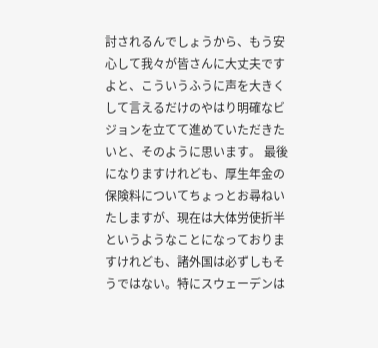討されるんでしょうから、もう安心して我々が皆さんに大丈夫ですよと、こういうふうに声を大きくして言えるだけのやはり明確なビジョンを立てて進めていただきたいと、そのように思います。 最後になりますけれども、厚生年金の保険料についてちょっとお尋ねいたしますが、現在は大体労使折半というようなことになっておりますけれども、諸外国は必ずしもそうではない。特にスウェーデンは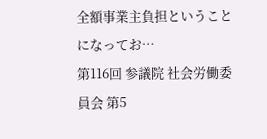全額事業主負担ということになってお…
第116回 参議院 社会労働委員会 第5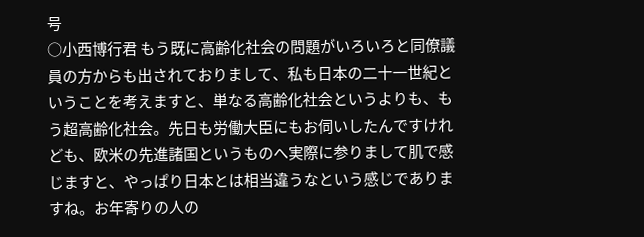号
○小西博行君 もう既に高齢化社会の問題がいろいろと同僚議員の方からも出されておりまして、私も日本の二十一世紀ということを考えますと、単なる高齢化社会というよりも、もう超高齢化社会。先日も労働大臣にもお伺いしたんですけれども、欧米の先進諸国というものへ実際に参りまして肌で感じますと、やっぱり日本とは相当違うなという感じでありますね。お年寄りの人の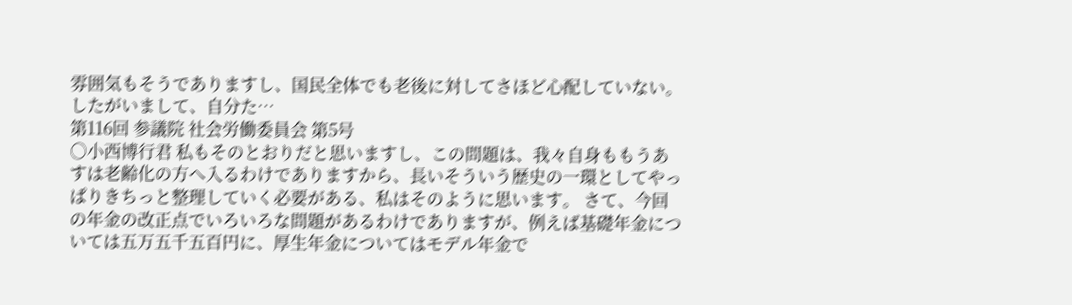雰囲気もそうでありますし、国民全体でも老後に対してさほど心配していない。したがいまして、自分た…
第116回 参議院 社会労働委員会 第5号
○小西博行君 私もそのとおりだと思いますし、この問題は、我々自身ももうあすは老齢化の方へ入るわけでありますから、長いそういう歴史の一環としてやっぱりきちっと整理していく必要がある、私はそのように思います。 さて、今回の年金の改正点でいろいろな問題があるわけでありますが、例えば基礎年金については五万五千五百円に、厚生年金についてはモデル年金で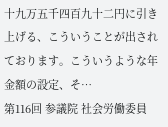十九万五千四百九十二円に引き上げる、こういうことが出されております。こういうような年金額の設定、そ…
第116回 参議院 社会労働委員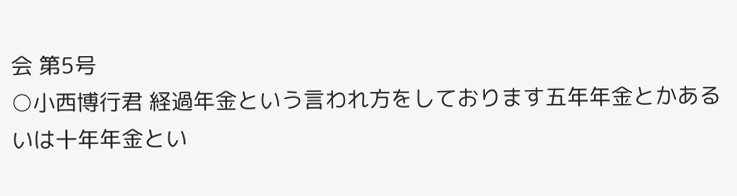会 第5号
○小西博行君 経過年金という言われ方をしております五年年金とかあるいは十年年金とい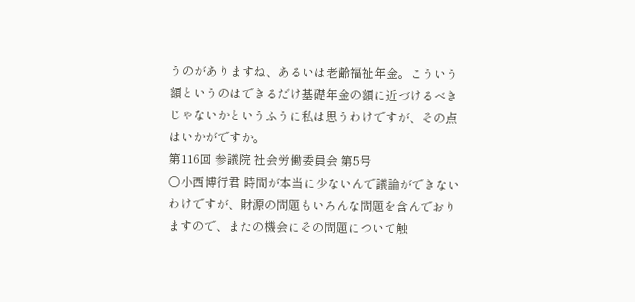うのがありますね、あるいは老齢福祉年金。こういう額というのはできるだけ基礎年金の額に近づけるべきじゃないかというふうに私は思うわけですが、その点はいかがですか。
第116回 参議院 社会労働委員会 第5号
○小西博行君 時間が本当に少ないんで議論ができないわけですが、財源の問題もいろんな問題を含んでおりますので、またの機会にその問題について触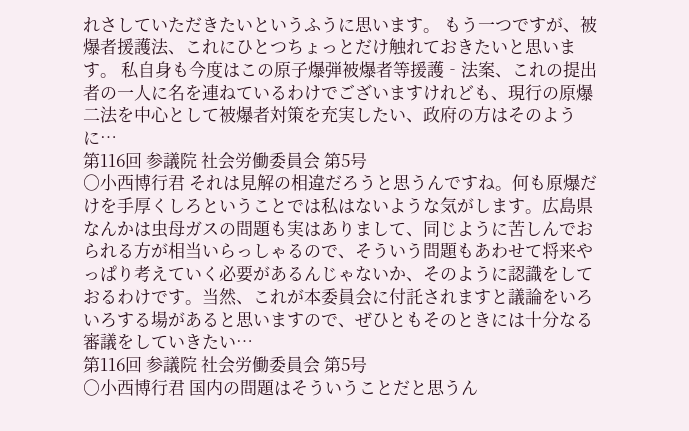れさしていただきたいというふうに思います。 もう一つですが、被爆者援護法、これにひとつちょっとだけ触れておきたいと思います。 私自身も今度はこの原子爆弾被爆者等援護‐法案、これの提出者の一人に名を連ねているわけでございますけれども、現行の原爆二法を中心として被爆者対策を充実したい、政府の方はそのように…
第116回 参議院 社会労働委員会 第5号
○小西博行君 それは見解の相違だろうと思うんですね。何も原爆だけを手厚くしろということでは私はないような気がします。広島県なんかは虫母ガスの問題も実はありまして、同じように苦しんでおられる方が相当いらっしゃるので、そういう問題もあわせて将来やっぱり考えていく必要があるんじゃないか、そのように認識をしておるわけです。当然、これが本委員会に付託されますと議論をいろいろする場があると思いますので、ぜひともそのときには十分なる審議をしていきたい…
第116回 参議院 社会労働委員会 第5号
○小西博行君 国内の問題はそういうことだと思うん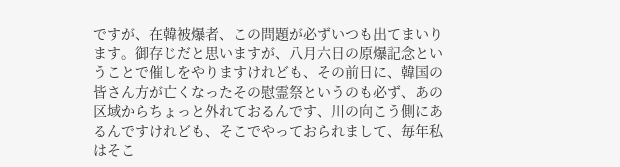ですが、在韓被爆者、この問題が必ずいつも出てまいります。御存じだと思いますが、八月六日の原爆記念ということで催しをやりますけれども、その前日に、韓国の皆さん方が亡くなったその慰霊祭というのも必ず、あの区域からちょっと外れておるんです、川の向こう側にあるんですけれども、そこでやっておられまして、毎年私はそこ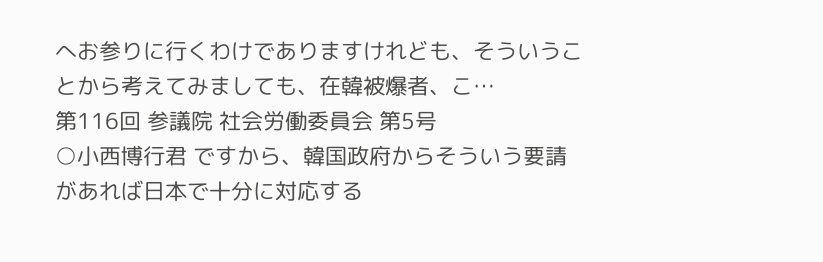へお参りに行くわけでありますけれども、そういうことから考えてみましても、在韓被爆者、こ…
第116回 参議院 社会労働委員会 第5号
○小西博行君 ですから、韓国政府からそういう要請があれば日本で十分に対応する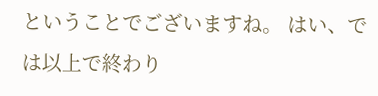ということでございますね。 はい、では以上で終わり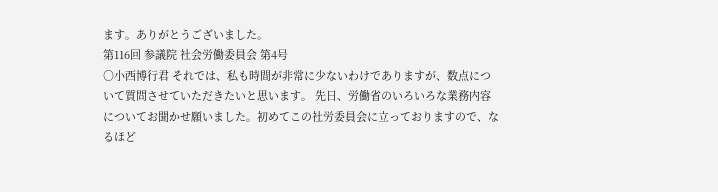ます。ありがとうございました。
第116回 参議院 社会労働委員会 第4号
○小西博行君 それでは、私も時間が非常に少ないわけでありますが、数点について質問させていただきたいと思います。 先日、労働省のいろいろな業務内容についてお聞かせ願いました。初めてこの社労委員会に立っておりますので、なるほど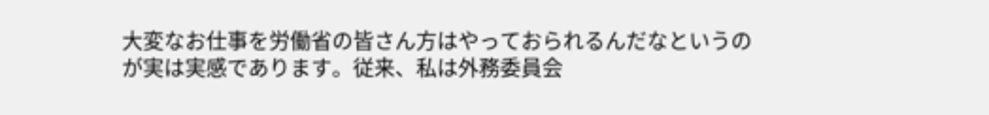大変なお仕事を労働省の皆さん方はやっておられるんだなというのが実は実感であります。従来、私は外務委員会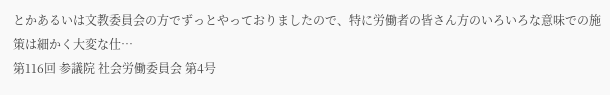とかあるいは文教委員会の方でずっとやっておりましたので、特に労働者の皆さん方のいろいろな意味での施策は細かく大変な仕…
第116回 参議院 社会労働委員会 第4号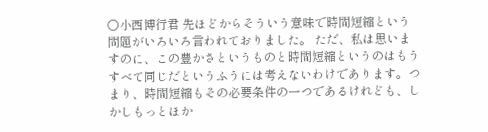○小西博行君 先ほどからそういう意味で時間短縮という問題がいろいろ言われておりました。 ただ、私は思いますのに、この豊かさというものと時間短縮というのはもうすべて同じだというふうには考えないわけであります。つまり、時間短縮もその必要条件の一つであるけれども、しかしもっとほか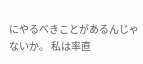にやるべきことがあるんじゃないか。 私は率直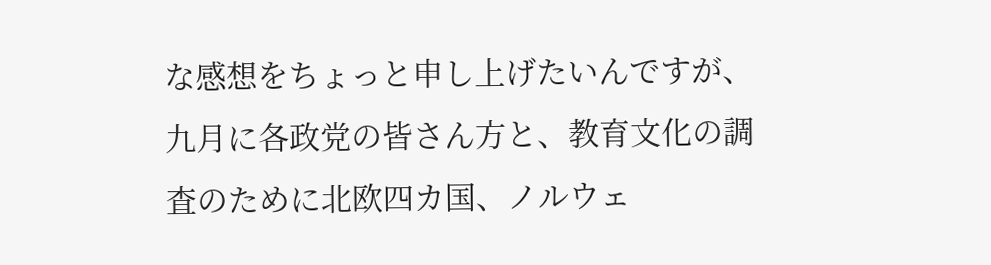な感想をちょっと申し上げたいんですが、九月に各政党の皆さん方と、教育文化の調査のために北欧四カ国、ノルウェ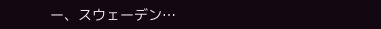ー、スウェーデン…